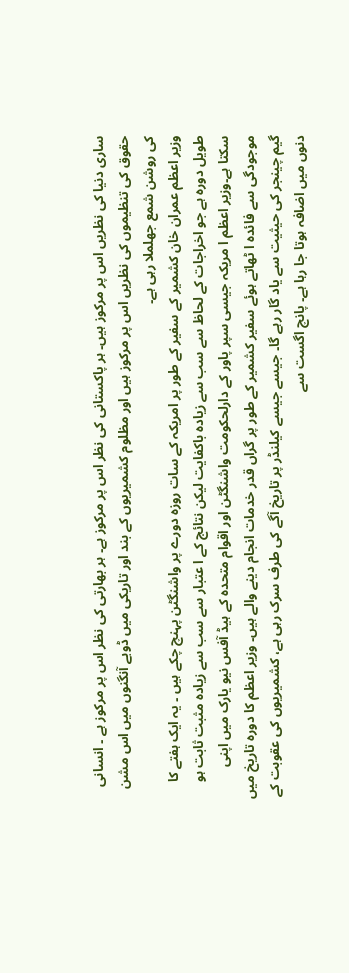ساری دنیا کی نظریں اس پر مرکوز ہیں۔ ہر پاکستانی کی نظر اس پر مرکوز ہے۔ ہر بھارتی کی نظر اس پر مرکوز ہے ۔ انسانی حقوق کی تنظیموں کی نظریں اس پر مرکوز ہیں اور مظلوم کشمیریوں کے بند اور تاریکی میں ڈوبے آنگنوں میں اس مشن کی روشن شمع جھلملا رہی ہے۔
وزیر اعظم عمران خان کشمیر کے سفیر کے طور پر امریکہ کے سات روزہ دورے پر واشنگٹن پہنچ چکے ہیں ۔ یہ ایک ہفتے کا طویل دورہ ہے جو اخراجات کے لحاظ سے سب سے زیادہ باکفایت لیکن نتائج کے ا عتبار سے سب سے زیادہ مثبت ثابت ہو سکتا ہے۔وزیر اعظم ا مریکہ جیسی سپر پاور کے دارلحکومت واشنگٹن اور اقوام متحدہ کے ہیڈ آفس نیو یارک میں اپنی موجودگی سے فائدہ ا ٹھاتے ہوئے سفیر کشمیر کے طور پر گراں قدر خدمات انجام دینے والے ہیں۔ وزیر اعظم کا دورہ تاریخ میں گیم چینجر کی حیثیت سے یاد گار رہے گا۔ جیسے جیسے کیلنڈر پر تاریخ آگے کی طرف سرک رہی ہے، کشمیریوں کی عقوبت کے دنوں میں اضافہ ہوتا جا رہا ہے۔ پانچ اگست سے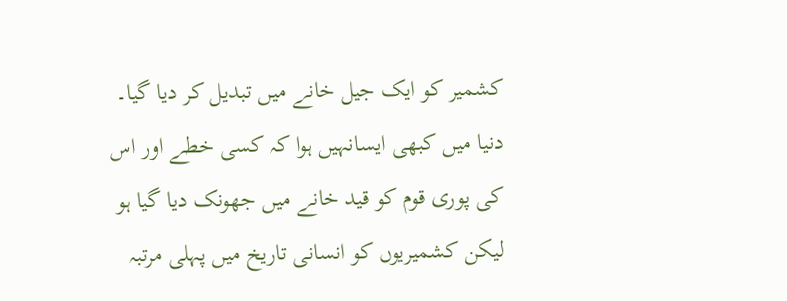کشمیر کو ایک جیل خانے میں تبدیل کر دیا گیا۔ دنیا میں کبھی ایسانہیں ہوا کہ کسی خطے اور اس کی پوری قوم کو قید خانے میں جھونک دیا گیا ہو لیکن کشمیریوں کو انسانی تاریخ میں پہلی مرتبہ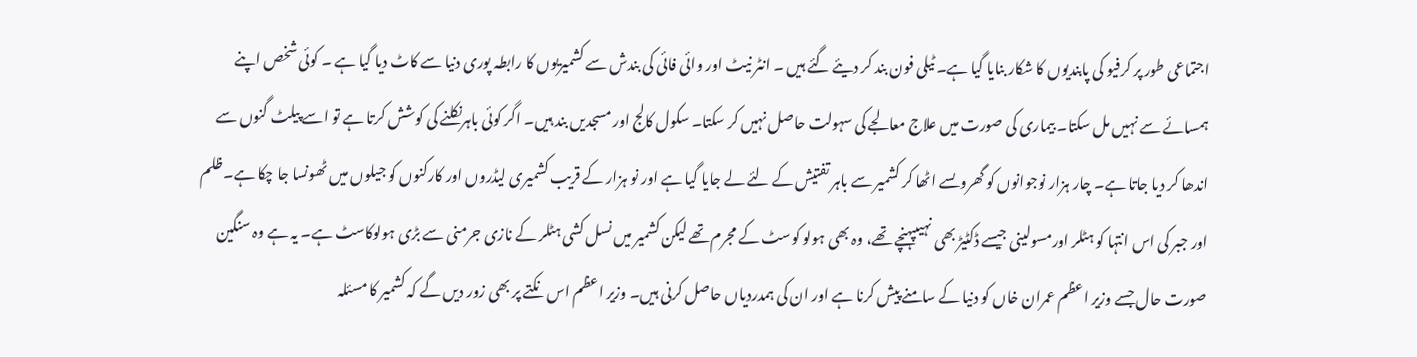اجتماعی طور پر کرفیو کی پابندیوں کا شکار بنایا گیا ہے۔ ٹیلی فون بند کر دیئے گئے ہیں ۔ انٹر نیٹ اور وائی فائی کی بندش سے کشمیریوں کا رابطہ پوری دنیا سے کاٹ دیا گیا ہے ۔ کوئی شخص اپنے ہمسائے سے نہیں مل سکتا۔ بیماری کی صورت میں علاج معالجے کی سہولت حاصل نہیں کر سکتا۔ سکول کالج اور مسجدیں بند ہیں۔ اگر کوئی باہرنکلنے کی کوشش کرتا ہے تو اسے پیلٹ گنوں سے اندھا کر دیا جاتا ہے۔ چار ہزار نوجوانوں کو گھروںسے اٹھا کر کشمیر سے باہر تفتیش کے لئے لے جایا گیا ہے اور نو ہزار کے قریب کشمیری لیڈروں اور کارکنوں کو جیلوں میں ٹھونسا جا چکا ہے۔ظلم اور جبر کی اس انتہا کو ہٹلر اورمسولینی جیسے ڈکٹیڑ بھی نہیںپہنچے تھے، وہ بھی ہولو کوسٹ کے مجرم تھے لیکن کشمیر میں نسل کشی ہٹلر کے نازی جرمنی سے بڑی ہولوکاسٹ ہے۔ یہ ہے وہ سنگین صورت حال جسے وزیر اعظم عمران خاں کو دنیا کے سامنے پیش کرنا ہے اور ان کی ہمدردیاں حاصل کرنی ہیں۔ وزیر اعظم اس نکتے پر بھی زور دیں گے کہ کشمیر کا مسئلہ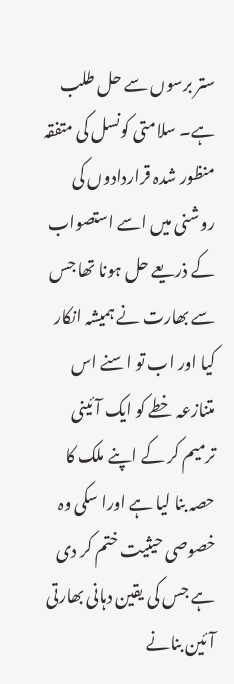ستر برسوں سے حل طلب ہے۔ سلامتی کونسل کی متفقہ منظور شدہ قراردادوں کی روشنی میں اسے استصواب کے ذریعے حل ہونا تھا جس سے بھارت نے ہمیشہ انکار کیا اور اب تو اسنے اس متنازعہ خطے کو ایک آئینی ترمیم کر کے اپنے ملک کا حصہ بنا لیا ہے اورا سکی وہ خصوصی حیثیت ختم کر دی ہے جس کی یقین دہانی بھارتی آئین بنانے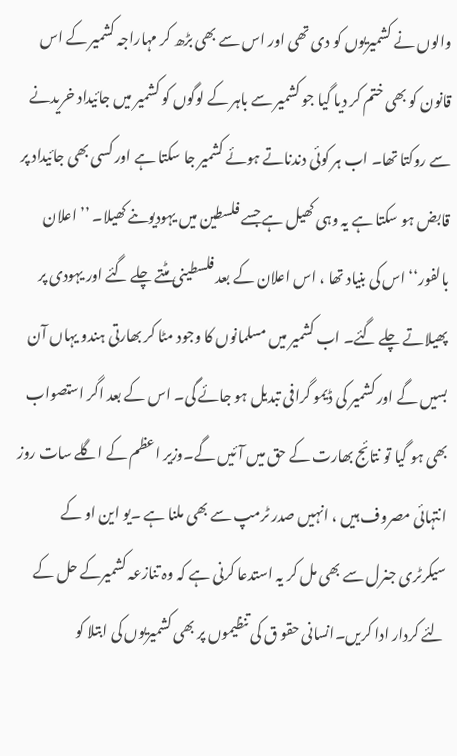والوں نے کشمیریوں کو دی تھی اور اس سے بھی بڑھ کر مہاراجہ کشمیر کے اس قانون کو بھی ختم کر دیا گیا جو کشمیر سے باہر کے لوگوں کو کشمیر میں جائیداد خریدنے سے روکتا تھا۔ اب ہر کوئی دندناتے ہوئے کشمیر جا سکتا ہے اور کسی بھی جائیداد پر قابض ہو سکتا ہے یہ وہی کھیل ہے جسے فلسطین میں یہودیوںنے کھیلا۔ ’’اعلان بالفور‘‘ اس کی بنیاد تھا ، اس اعلان کے بعد فلسطینی مٹتے چلے گئے اور یہودی پر پھیلاتے چلے گئے۔ اب کشمیر میں مسلمانوں کا وجود مٹا کر بھارتی ہندو یہاں آن بسیں گے اور کشمیر کی ڈیمو گرافی تبدیل ہو جائے گی۔ اس کے بعد اگر استصواب بھی ہو گیا تو نتائج بھارت کے حق میں آئیں گے۔وزیر اعظم کے اگلے سات روز انتہائی مصروف ہیں ، انہیں صدر ٹرمپ سے بھی ملنا ہے ۔یو این او کے سیکرٹری جنرل سے بھی مل کر یہ استدعا کرنی ہے کہ وہ تنازعہ کشمیرکے حل کے لئے کردار ادا کریں۔انسانی حقو ق کی تنظیموں پر بھی کشمیریوں کی ابتلا کو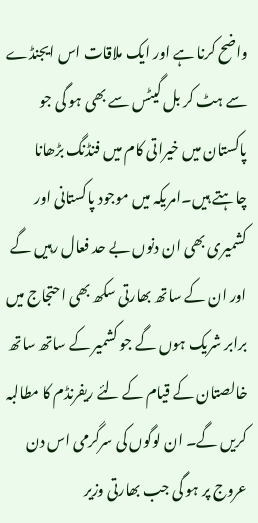واضح کرنا ہے اور ایک ملاقات اس ایجنڈے سے ہٹ کر بل گیٹس سے بھی ہو گی جو پاکستان میں خیراتی کام میں فنڈنگ بڑھانا چاہتے ہیں۔امریکہ میں موجود پاکستانی اور کشمیری بھی ان دنوں بے حد فعال رہیں گے اور ان کے ساتھ بھارتی سکھ بھی احتجاج میں برابر شریک ہوں گے جو کشمیر کے ساتھ ساتھ خالصتان کے قیام کے لئے ریفرنڈم کا مطالبہ کریں گے۔ ان لوگوں کی سرگرمی اس دن عروج پر ہو گی جب بھارتی وزیر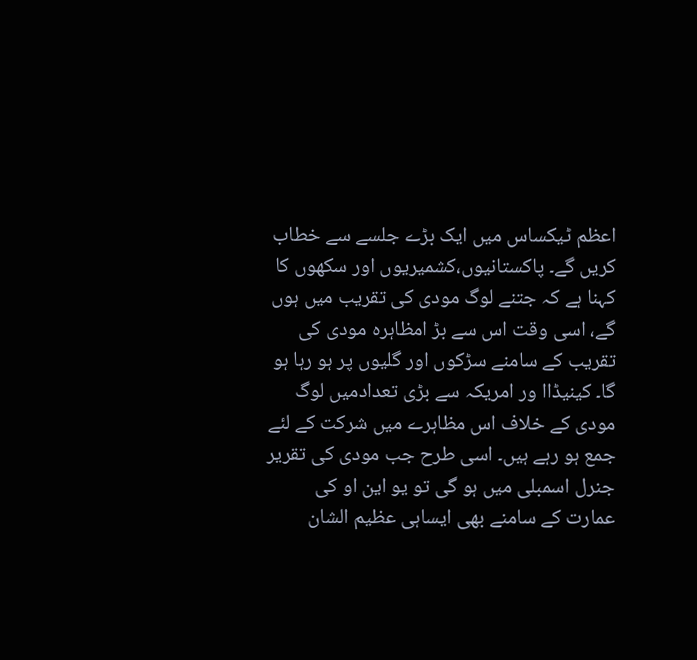اعظم ٹیکساس میں ایک بڑے جلسے سے خطاب کریں گے۔ پاکستانیوں،کشمیریوں اور سکھوں کا کہنا ہے کہ جتنے لوگ مودی کی تقریب میں ہوں گے، اسی وقت اس سے بڑ امظاہرہ مودی کی تقریب کے سامنے سڑکوں اور گلیوں پر ہو رہا ہو گا۔ کینیڈاا ور امریکہ سے بڑی تعدادمیں لوگ مودی کے خلاف اس مظاہرے میں شرکت کے لئے جمع ہو رہے ہیں۔ اسی طرح جب مودی کی تقریر جنرل اسمبلی میں ہو گی تو یو این او کی عمارت کے سامنے بھی ایساہی عظیم الشان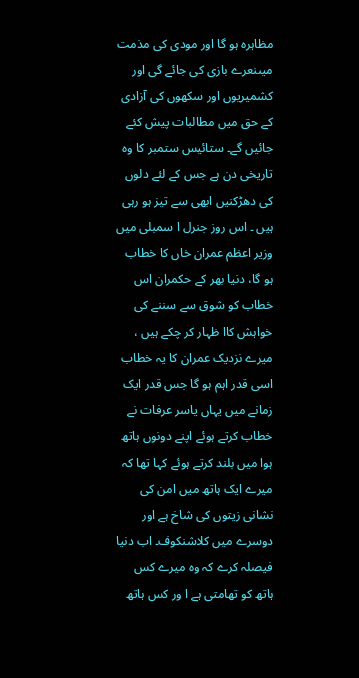مظاہرہ ہو گا اور مودی کی مذمت میںنعرے بازی کی جائے گی اور کشمیریوں اور سکھوں کی آزادی کے حق میں مطالبات پیش کئے جائیں گے۔ ستائیس ستمبر کا وہ تاریخی دن ہے جس کے لئے دلوں کی دھڑکنیں ابھی سے تیز ہو رہی ہیں ۔ اس روز جنرل ا سمبلی میں وزیر اعظم عمران خاں کا خطاب ہو گا، دنیا بھر کے حکمران اس خطاب کو شوق سے سننے کی خواہش کاا ظہار کر چکے ہیں ، میرے نزدیک عمران کا یہ خطاب اسی قدر اہم ہو گا جس قدر ایک زمانے میں یہاں یاسر عرفات نے خطاب کرتے ہوئے اپنے دونوں ہاتھ ہوا میں بلند کرتے ہوئے کہا تھا کہ میرے ایک ہاتھ میں امن کی نشانی زیتوں کی شاخ ہے اور دوسرے میں کلاشنکوف۔ اب دنیا فیصلہ کرے کہ وہ میرے کس ہاتھ کو تھامتی ہے ا ور کس ہاتھ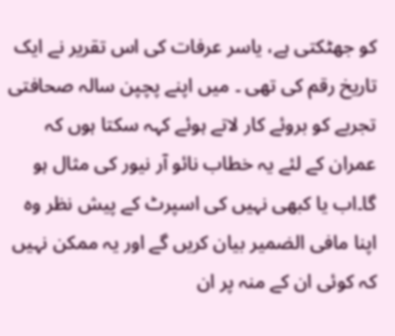کو جھٹکتی ہے، یاسر عرفات کی اس تقریر نے ایک تاریخ رقم کی تھی ۔ میں اپنے پچپن سالہ صحافتی تجربے کو بروئے کار لاتے ہوئے کہہ سکتا ہوں کہ عمران کے لئے یہ خطاب نائو آر نیور کی مثال ہو گا۔اب یا کبھی نہیں کی اسپرٹ کے پیش نظر وہ اپنا مافی الضمیر بیان کریں گے اور یہ ممکن نہیں کہ کوئی ان کے منہ پر ان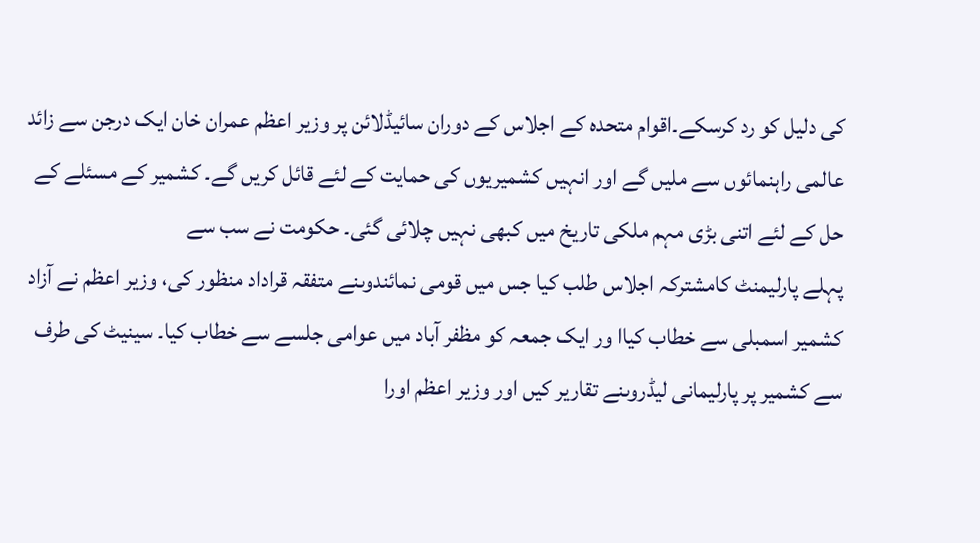کی دلیل کو رد کرسکے۔اقوام متحدہ کے اجلاس کے دوران سائیڈلائن پر وزیر اعظم عمران خان ایک درجن سے زائد عالمی راہنمائوں سے ملیں گے اور انہیں کشمیریوں کی حمایت کے لئے قائل کریں گے۔ کشمیر کے مسئلے کے حل کے لئے اتنی بڑی مہم ملکی تاریخ میں کبھی نہیں چلائی گئی۔ حکومت نے سب سے
پہلے پارلیمنٹ کامشترکہ اجلاس طلب کیا جس میں قومی نمائندوںنے متفقہ قراداد منظور کی، وزیر اعظم نے آزاد کشمیر اسمبلی سے خطاب کیاا ور ایک جمعہ کو مظفر آباد میں عوامی جلسے سے خطاب کیا۔ سینیٹ کی طرف سے کشمیر پر پارلیمانی لیڈروںنے تقاریر کیں اور وزیر اعظم اورا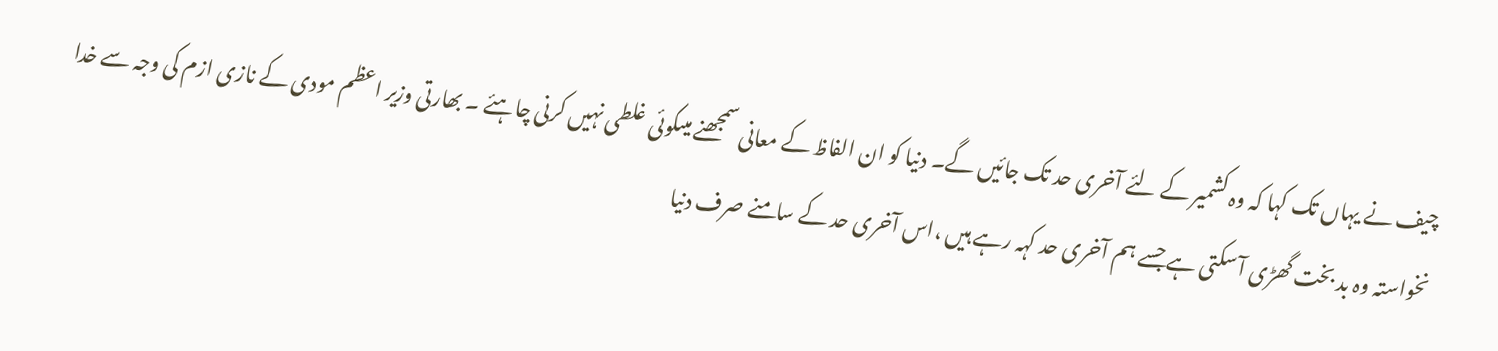چیف نے یہاں تک کہا کہ وہ کشمیر کے لئے آخری حد تک جائیں گے۔ دنیا کو ان الفاظ کے معانی سمجھنے میںکوئی غلطی نہیں کرنی چاہئے ۔ بھارتی وزیر اعظم مودی کے نازی ازم کی وجہ سے خدا نخواستہ وہ بد بخت گھڑی آ سکتی ہے جسے ہم آخری حد کہہ رہے ہیں ،اس آخری حد کے سامنے صرف دنیا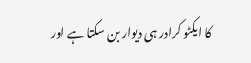کا ایکٹو کرادر ہی دیوار بن سکتا ہے اور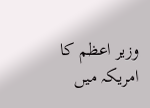وزیر اعظم کا امریکہ میں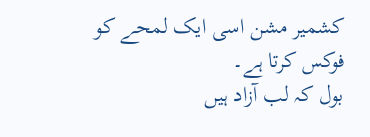کشمیر مشن اسی ایک لمحے کو فوکس کرتا ہے۔
بول کہ لب آزاد ہیں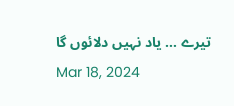تیرے … یاد نہیں دلائوں گا
Mar 18, 2024